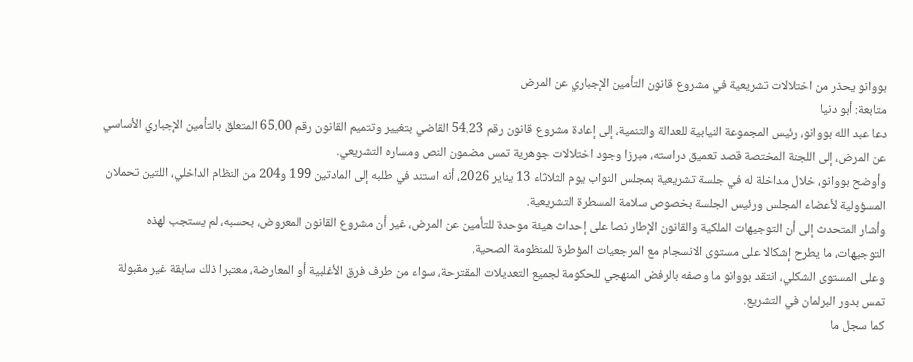بووانو يحذر من اختلالات تشريعية في مشروع قانون التأمين الإجباري عن المرض
متابعة: أبو دنيا
دعا عبد الله بووانو، رئيس المجموعة النيابية للعدالة والتنمية، إلى إعادة مشروع قانون رقم 54.23 القاضي بتغيير وتتميم القانون رقم 65.00 المتعلق بالتأمين الإجباري الأساسي عن المرض، إلى اللجنة المختصة قصد تعميق دراسته، مبرزا وجود اختلالات جوهرية تمس مضمون النص ومساره التشريعي.
وأوضح بووانو، خلال مداخلة له في جلسة تشريعية بمجلس النواب يوم الثلاثاء 13 يناير 2026، أنه استند في طلبه إلى المادتين 199 و204 من النظام الداخلي، اللتين تحملان المسؤولية لأعضاء المجلس ورئيس الجلسة بخصوص سلامة المسطرة التشريعية.
وأشار المتحدث إلى أن التوجيهات الملكية والقانون الإطار نصا على إحداث هيئة موحدة للتأمين عن المرض، غير أن مشروع القانون المعروض، بحسبه، لم يستجب لهذه التوجيهات، ما يطرح إشكالا على مستوى الانسجام مع المرجعيات المؤطرة للمنظومة الصحية.
وعلى المستوى الشكلي، انتقد بووانو ما وصفه بالرفض المنهجي للحكومة لجميع التعديلات المقترحة، سواء من طرف فرق الأغلبية أو المعارضة، معتبرا ذلك سابقة غير مقبولة تمس بدور البرلمان في التشريع.
كما سجل ما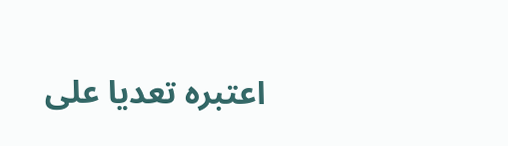اعتبره تعديا على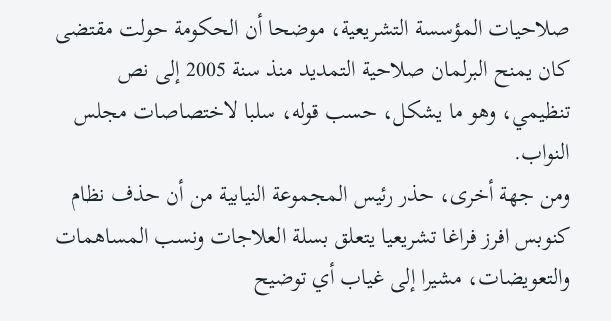صلاحيات المؤسسة التشريعية، موضحا أن الحكومة حولت مقتضى كان يمنح البرلمان صلاحية التمديد منذ سنة 2005 إلى نص تنظيمي، وهو ما يشكل، حسب قوله، سلبا لاختصاصات مجلس النواب.
ومن جهة أخرى، حذر رئيس المجموعة النيابية من أن حذف نظام كنوبس افرز فراغا تشريعيا يتعلق بسلة العلاجات ونسب المساهمات والتعويضات، مشيرا إلى غياب أي توضيح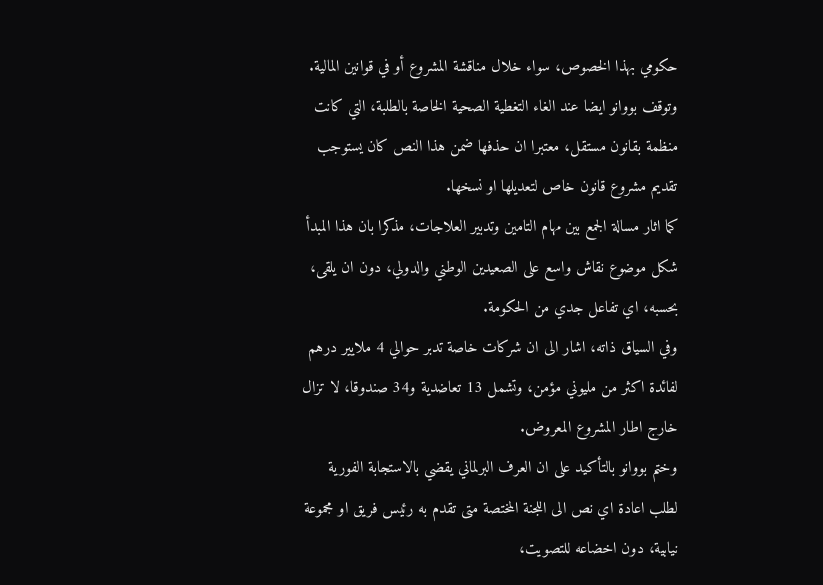حكومي بهذا الخصوص، سواء خلال مناقشة المشروع أو في قوانين المالية.
وتوقف بووانو ايضا عند الغاء التغطية الصحية الخاصة بالطلبة، التي كانت منظمة بقانون مستقل، معتبرا ان حذفها ضمن هذا النص كان يستوجب تقديم مشروع قانون خاص لتعديلها او نسخها.
كما اثار مسالة الجمع بين مهام التامين وتدبير العلاجات، مذكرا بان هذا المبدأ شكل موضوع نقاش واسع على الصعيدين الوطني والدولي، دون ان يلقى، بحسبه، اي تفاعل جدي من الحكومة.
وفي السياق ذاته، اشار الى ان شركات خاصة تدبر حوالي 4 ملايير درهم لفائدة اكثر من مليوني مؤمن، وتشمل 13 تعاضدية و34 صندوقا، لا تزال خارج اطار المشروع المعروض.
وختم بووانو بالتأكيد على ان العرف البرلماني يقضي بالاستجابة الفورية لطلب اعادة اي نص الى اللجنة المختصة متى تقدم به رئيس فريق او مجموعة نيابية، دون اخضاعه للتصويت،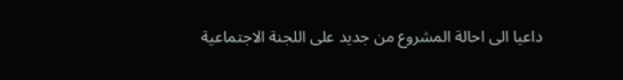داعيا الى احالة المشروع من جديد على اللجنة الاجتماعية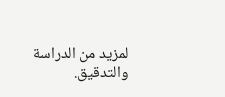لمزيد من الدراسة والتدقيق.